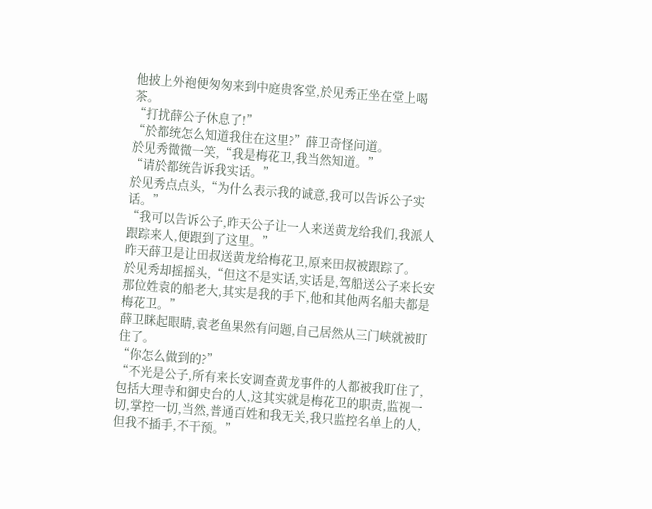他披上外袍便匆匆来到中庭贵客堂,於见秀正坐在堂上喝茶。
“打扰薛公子休息了!”
“於都统怎么知道我住在这里?”薛卫奇怪问道。
於见秀微微一笑,“我是梅花卫,我当然知道。”
“请於都统告诉我实话。”
於见秀点点头,“为什么表示我的诚意,我可以告诉公子实话。”
“我可以告诉公子,昨天公子让一人来送黄龙给我们,我派人跟踪来人,便跟到了这里。”
昨天薛卫是让田叔送黄龙给梅花卫,原来田叔被跟踪了。
於见秀却摇摇头,“但这不是实话,实话是,驾船送公子来长安那位姓袁的船老大,其实是我的手下,他和其他两名船夫都是梅花卫。”
薛卫眯起眼睛,袁老鱼果然有问题,自己居然从三门峡就被盯住了。
“你怎么做到的?”
“不光是公子,所有来长安调查黄龙事件的人都被我盯住了,包括大理寺和御史台的人,这其实就是梅花卫的职责,监视一切,掌控一切,当然,普通百姓和我无关,我只监控名单上的人,但我不插手,不干预。”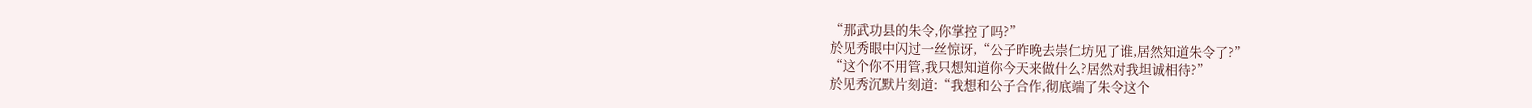“那武功县的朱令,你掌控了吗?”
於见秀眼中闪过一丝惊讶,“公子昨晚去崇仁坊见了谁,居然知道朱令了?”
“这个你不用管,我只想知道你今天来做什么?居然对我坦诚相待?”
於见秀沉默片刻道:“我想和公子合作,彻底端了朱令这个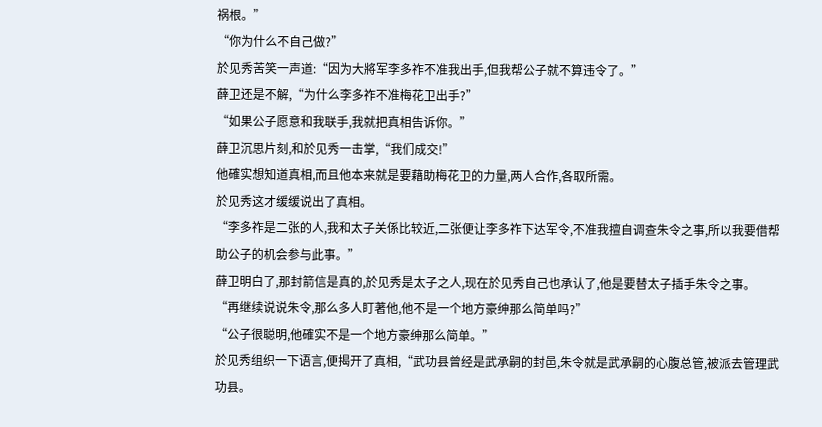祸根。”
“你为什么不自己做?”
於见秀苦笑一声道:“因为大將军李多祚不准我出手,但我帮公子就不算违令了。”
薛卫还是不解,“为什么李多祚不准梅花卫出手?”
“如果公子愿意和我联手,我就把真相告诉你。”
薛卫沉思片刻,和於见秀一击掌,“我们成交!”
他確实想知道真相,而且他本来就是要藉助梅花卫的力量,两人合作,各取所需。
於见秀这才缓缓说出了真相。
“李多祚是二张的人,我和太子关係比较近,二张便让李多祚下达军令,不准我擅自调查朱令之事,所以我要借帮助公子的机会参与此事。”
薛卫明白了,那封箭信是真的,於见秀是太子之人,现在於见秀自己也承认了,他是要替太子插手朱令之事。
“再继续说说朱令,那么多人盯著他,他不是一个地方豪绅那么简单吗?”
“公子很聪明,他確实不是一个地方豪绅那么简单。”
於见秀组织一下语言,便揭开了真相,“武功县曾经是武承嗣的封邑,朱令就是武承嗣的心腹总管,被派去管理武功县。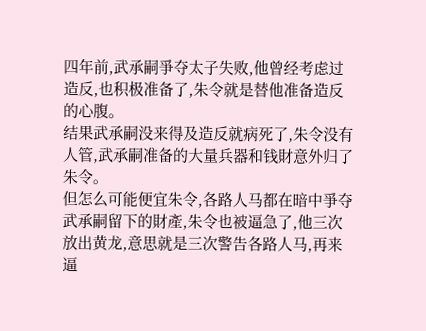四年前,武承嗣爭夺太子失败,他曾经考虑过造反,也积极准备了,朱令就是替他准备造反的心腹。
结果武承嗣没来得及造反就病死了,朱令没有人管,武承嗣准备的大量兵器和钱財意外归了朱令。
但怎么可能便宜朱令,各路人马都在暗中爭夺武承嗣留下的財產,朱令也被逼急了,他三次放出黄龙,意思就是三次警告各路人马,再来逼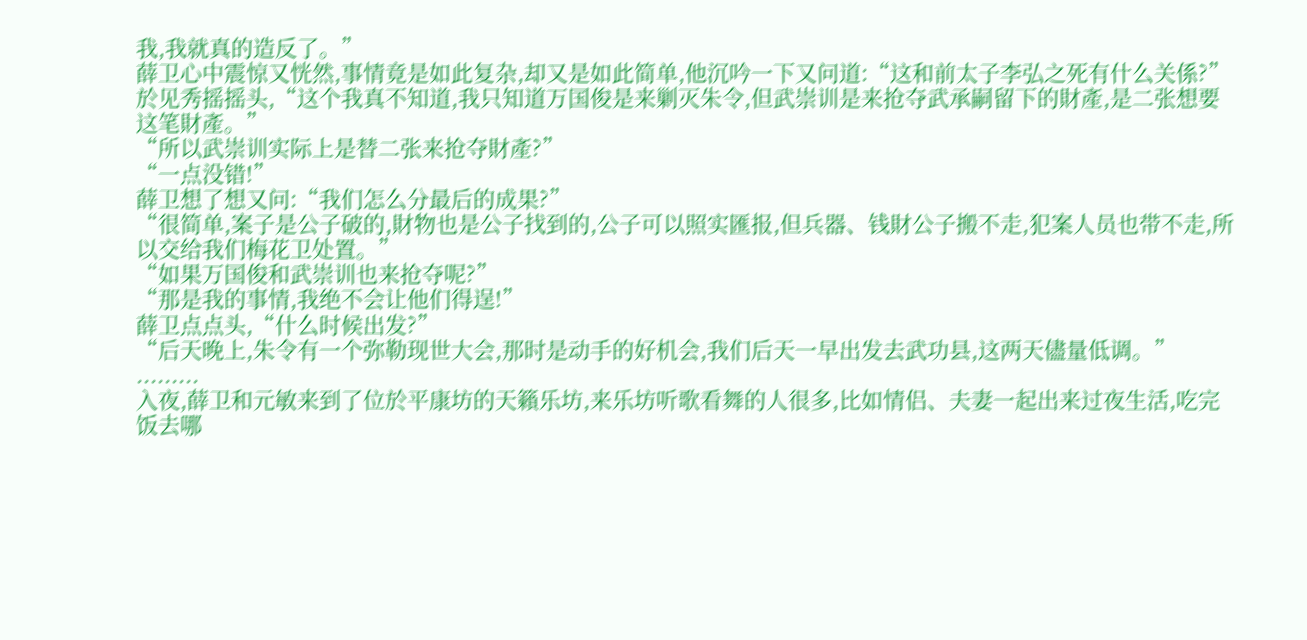我,我就真的造反了。”
薛卫心中震惊又恍然,事情竟是如此复杂,却又是如此简单,他沉吟一下又问道:“这和前太子李弘之死有什么关係?”
於见秀摇摇头,“这个我真不知道,我只知道万国俊是来剿灭朱令,但武崇训是来抢夺武承嗣留下的財產,是二张想要这笔財產。”
“所以武崇训实际上是替二张来抢夺財產?”
“一点没错!”
薛卫想了想又问:“我们怎么分最后的成果?”
“很简单,案子是公子破的,財物也是公子找到的,公子可以照实匯报,但兵器、钱財公子搬不走,犯案人员也带不走,所以交给我们梅花卫处置。”
“如果万国俊和武崇训也来抢夺呢?”
“那是我的事情,我绝不会让他们得逞!”
薛卫点点头,“什么时候出发?”
“后天晚上,朱令有一个弥勒现世大会,那时是动手的好机会,我们后天一早出发去武功县,这两天儘量低调。”
.........
入夜,薛卫和元敏来到了位於平康坊的天籟乐坊,来乐坊听歌看舞的人很多,比如情侣、夫妻一起出来过夜生活,吃完饭去哪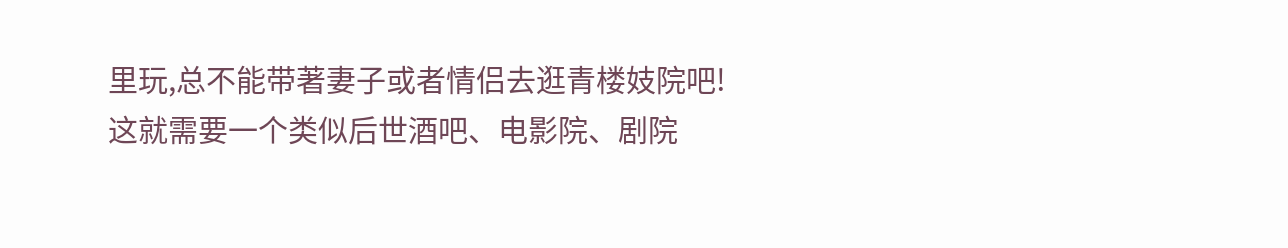里玩,总不能带著妻子或者情侣去逛青楼妓院吧!
这就需要一个类似后世酒吧、电影院、剧院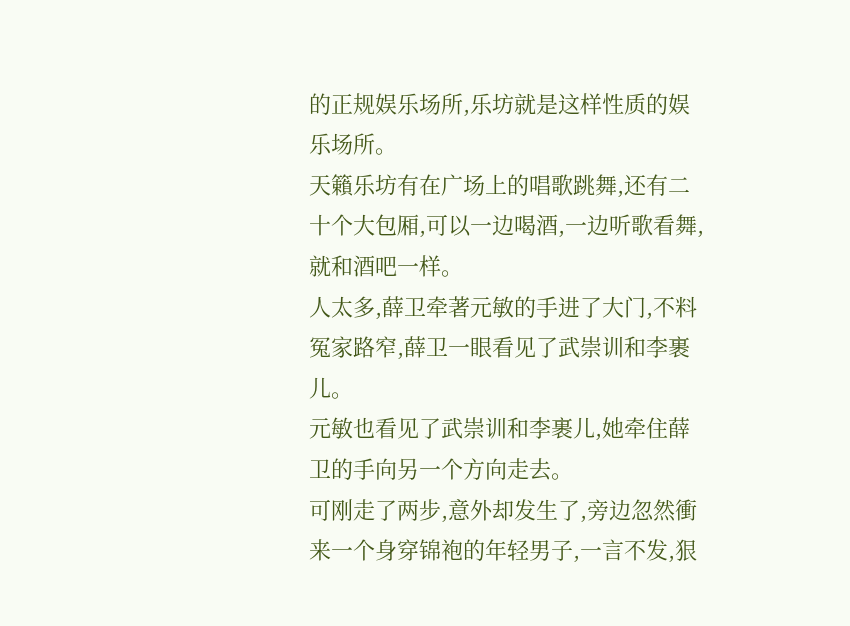的正规娱乐场所,乐坊就是这样性质的娱乐场所。
天籟乐坊有在广场上的唱歌跳舞,还有二十个大包厢,可以一边喝酒,一边听歌看舞,就和酒吧一样。
人太多,薛卫牵著元敏的手进了大门,不料冤家路窄,薛卫一眼看见了武崇训和李裹儿。
元敏也看见了武崇训和李裹儿,她牵住薛卫的手向另一个方向走去。
可刚走了两步,意外却发生了,旁边忽然衝来一个身穿锦袍的年轻男子,一言不发,狠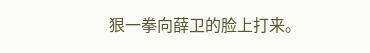狠一拳向薛卫的脸上打来。